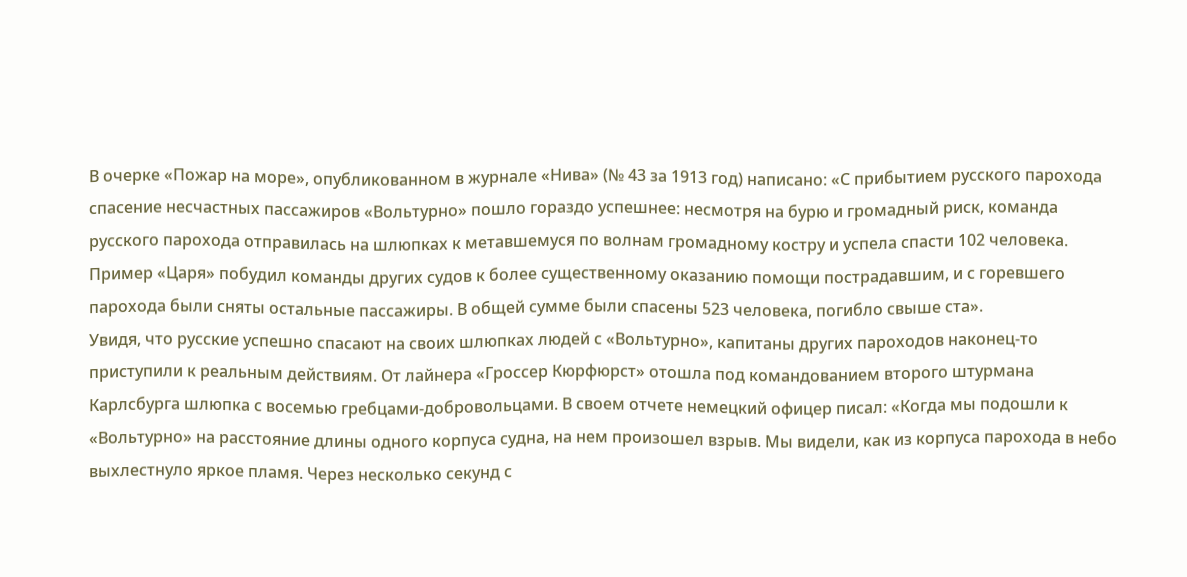В очерке «Пожар на море», опубликованном в журнале «Нива» (№ 43 за 1913 год) написано: «С прибытием русского парохода спасение несчастных пассажиров «Вольтурно» пошло гораздо успешнее: несмотря на бурю и громадный риск, команда русского парохода отправилась на шлюпках к метавшемуся по волнам громадному костру и успела спасти 102 человека. Пример «Царя» побудил команды других судов к более существенному оказанию помощи пострадавшим, и с горевшего парохода были сняты остальные пассажиры. В общей сумме были спасены 523 человека, погибло свыше ста».
Увидя, что русские успешно спасают на своих шлюпках людей с «Вольтурно», капитаны других пароходов наконец-то приступили к реальным действиям. От лайнера «Гроссер Кюрфюрст» отошла под командованием второго штурмана Карлсбурга шлюпка с восемью гребцами-добровольцами. В своем отчете немецкий офицер писал: «Когда мы подошли к «Вольтурно» на расстояние длины одного корпуса судна, на нем произошел взрыв. Мы видели, как из корпуса парохода в небо выхлестнуло яркое пламя. Через несколько секунд с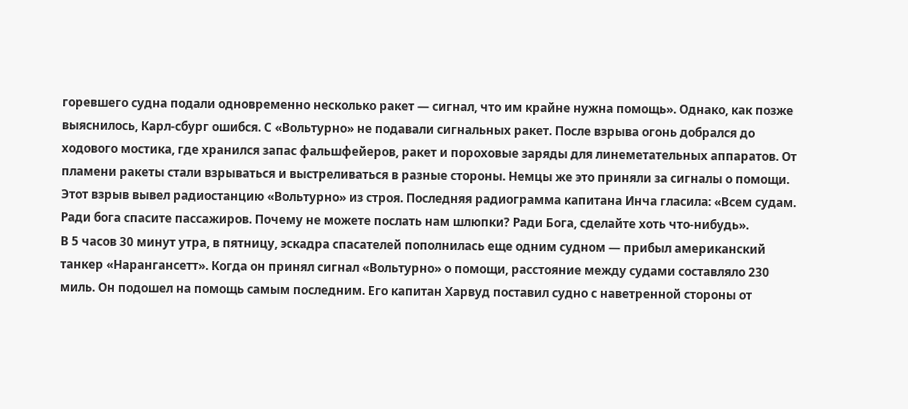горевшего судна подали одновременно несколько ракет — сигнал, что им крайне нужна помощь». Однако, как позже выяснилось, Карл-сбург ошибся. С «Вольтурно» не подавали сигнальных ракет. После взрыва огонь добрался до ходового мостика, где хранился запас фальшфейеров, ракет и пороховые заряды для линеметательных аппаратов. От пламени ракеты стали взрываться и выстреливаться в разные стороны. Немцы же это приняли за сигналы о помощи. Этот взрыв вывел радиостанцию «Вольтурно» из строя. Последняя радиограмма капитана Инча гласила: «Всем судам. Ради бога спасите пассажиров. Почему не можете послать нам шлюпки? Ради Бога, сделайте хоть что-нибудь».
В 5 часов 30 минут утра, в пятницу, эскадра спасателей пополнилась еще одним судном — прибыл американский танкер «Нарангансетт». Когда он принял сигнал «Вольтурно» о помощи, расстояние между судами составляло 230 миль. Он подошел на помощь самым последним. Его капитан Харвуд поставил судно с наветренной стороны от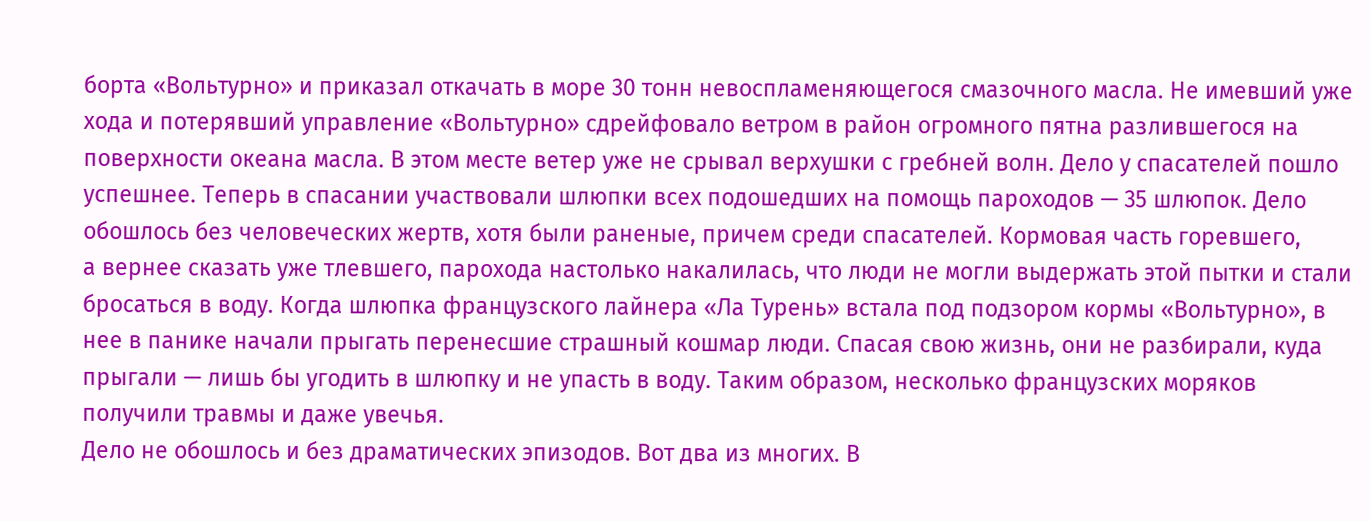борта «Вольтурно» и приказал откачать в море 30 тонн невоспламеняющегося смазочного масла. Не имевший уже хода и потерявший управление «Вольтурно» сдрейфовало ветром в район огромного пятна разлившегося на поверхности океана масла. В этом месте ветер уже не срывал верхушки с гребней волн. Дело у спасателей пошло успешнее. Теперь в спасании участвовали шлюпки всех подошедших на помощь пароходов — 35 шлюпок. Дело обошлось без человеческих жертв, хотя были раненые, причем среди спасателей. Кормовая часть горевшего,
а вернее сказать уже тлевшего, парохода настолько накалилась, что люди не могли выдержать этой пытки и стали бросаться в воду. Когда шлюпка французского лайнера «Ла Турень» встала под подзором кормы «Вольтурно», в нее в панике начали прыгать перенесшие страшный кошмар люди. Спасая свою жизнь, они не разбирали, куда прыгали — лишь бы угодить в шлюпку и не упасть в воду. Таким образом, несколько французских моряков получили травмы и даже увечья.
Дело не обошлось и без драматических эпизодов. Вот два из многих. В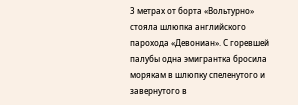3 метрах от борта «Вольтурно» стояла шлюпка английского парохода «Девониан». С горевшей палубы одна эмигрантка бросила морякам в шлюпку спеленутого и завернутого в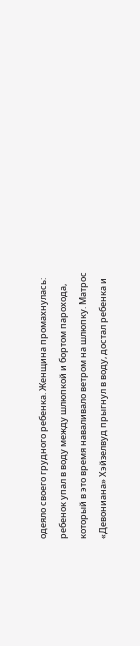одеяло своего грудного ребенка. Женщина промахнулась: ребенок упал в воду между шлюпкой и бортом парохода, который в это время наваливало ветром на шлюпку. Матрос «Девониана» Хэйзелвуд прыгнул в воду, достал ребенка и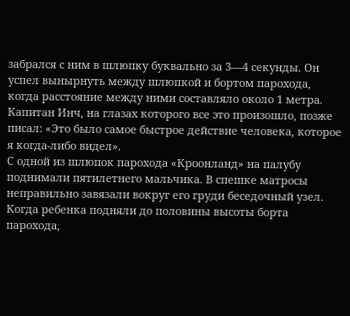забрался с ним в шлюпку буквально за 3—4 секунды. Он успел вынырнуть между шлюпкой и бортом парохода, когда расстояние между ними составляло около 1 метра. Капитан Инч, на глазах которого все это произошло, позже писал: «Это было самое быстрое действие человека, которое я когда-либо видел».
С одной из шлюпок парохода «Кроонланд» на палубу поднимали пятилетнего мальчика. В спешке матросы неправильно завязали вокруг его груди беседочный узел. Когда ребенка подняли до половины высоты борта парохода,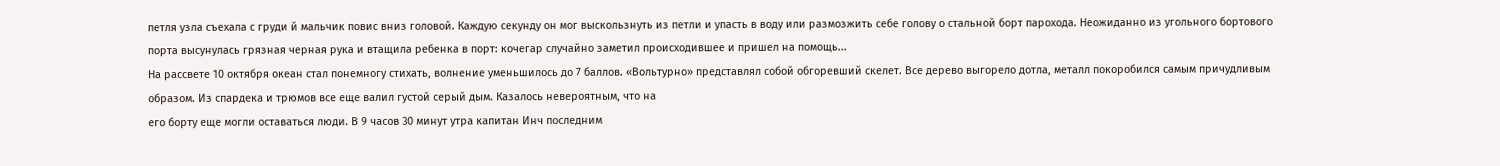петля узла съехала с груди й мальчик повис вниз головой. Каждую секунду он мог выскользнуть из петли и упасть в воду или размозжить себе голову о стальной борт парохода. Неожиданно из угольного бортового порта высунулась грязная черная рука и втащила ребенка в порт: кочегар случайно заметил происходившее и пришел на помощь...
На рассвете 10 октября океан стал понемногу стихать, волнение уменьшилось до 7 баллов. «Вольтурно» представлял собой обгоревший скелет. Все дерево выгорело дотла, металл покоробился самым причудливым образом. Из спардека и трюмов все еще валил густой серый дым. Казалось невероятным, что на
его борту еще могли оставаться люди. В 9 часов 30 минут утра капитан Инч последним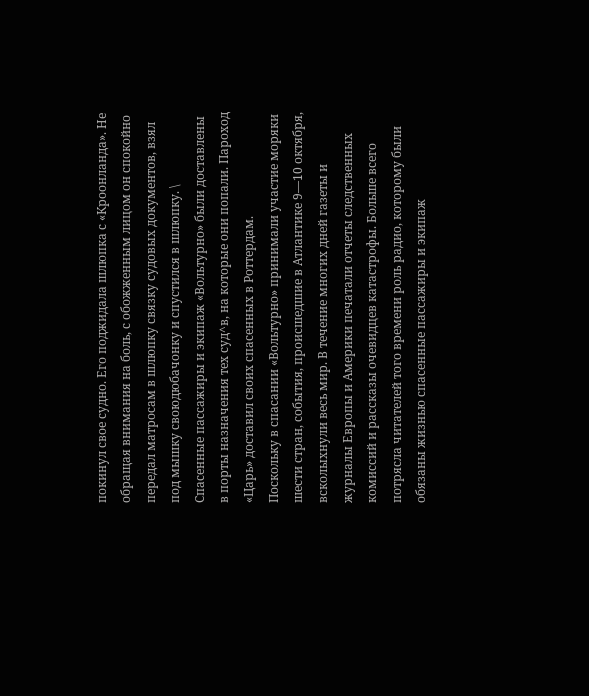покинул свое судно. Его поджидала шлюпка с «Кроонланда». Не обращая внимания на боль, с обожженным лицом он спокойно передал матросам в шлюпку связку судовых документов, взял под мышку своюдюбачонку и спустился в шлюпку. \
Спасенные пассажиры и экипаж «Вольтурно» были доставлены в порты назначения тех суд^в, на которые они попали. Пароход «Царь» доставил своих спасенных в Роттердам.
Поскольку в спасании «Вольтурно» принимали участие моряки шести стран, события, происшедшие в Атлантике 9—10 октября, всколыхнули весь мир. В течение многих дней газеты и журналы Европы и Америки печатали отчеты следственных комиссий и рассказы очевидцев катастрофы. Больше всего потрясла читателей того времени роль радио, которому были обязаны жизнью спасенные пассажиры и экипаж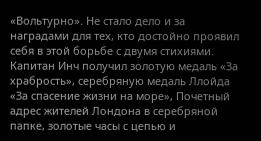«Вольтурно». Не стало дело и за наградами для тех, кто достойно проявил себя в этой борьбе с двумя стихиями. Капитан Инч получил золотую медаль «За храбрость», серебряную медаль Ллойда «За спасение жизни на море», Почетный адрес жителей Лондона в серебряной папке, золотые часы с цепью и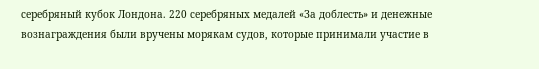серебряный кубок Лондона. 220 серебряных медалей «За доблесть» и денежные вознаграждения были вручены морякам судов, которые принимали участие в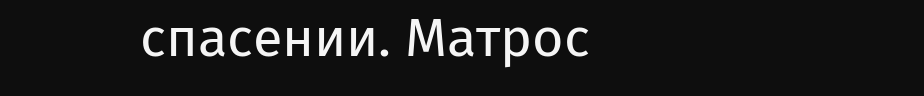спасении. Матрос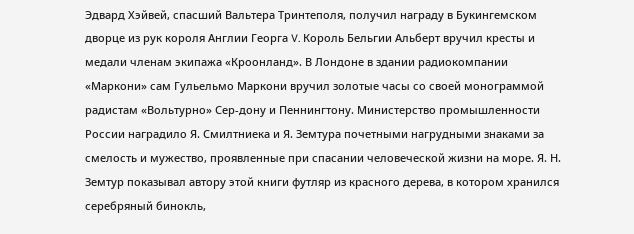Эдвард Хэйвей, спасший Вальтера Тринтеполя, получил награду в Букингемском дворце из рук короля Англии Георга V. Король Бельгии Альберт вручил кресты и медали членам экипажа «Кроонланд». В Лондоне в здании радиокомпании «Маркони» сам Гульельмо Маркони вручил золотые часы со своей монограммой радистам «Вольтурно» Сер-дону и Пеннингтону. Министерство промышленности России наградило Я. Смилтниека и Я. Земтура почетными нагрудными знаками за смелость и мужество, проявленные при спасании человеческой жизни на море. Я. Н. Земтур показывал автору этой книги футляр из красного дерева, в котором хранился серебряный бинокль,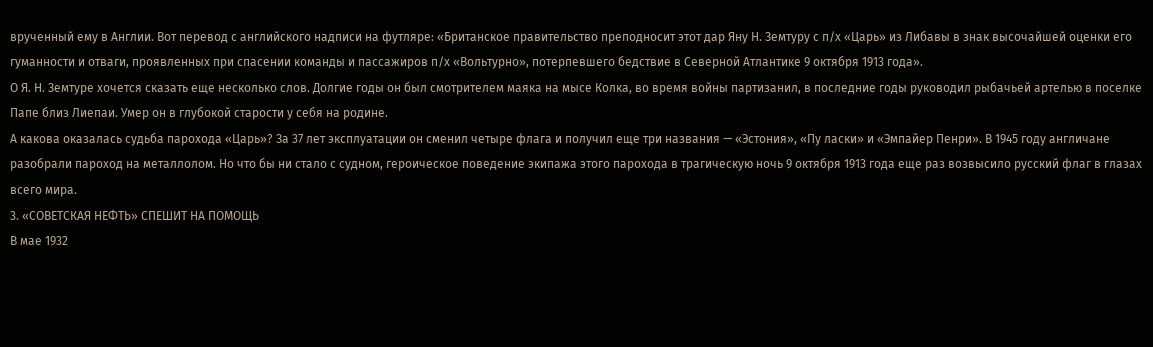врученный ему в Англии. Вот перевод с английского надписи на футляре: «Британское правительство преподносит этот дар Яну Н. Земтуру с п/х «Царь» из Либавы в знак высочайшей оценки его гуманности и отваги, проявленных при спасении команды и пассажиров п/х «Вольтурно», потерпевшего бедствие в Северной Атлантике 9 октября 1913 года».
О Я. Н. Земтуре хочется сказать еще несколько слов. Долгие годы он был смотрителем маяка на мысе Колка, во время войны партизанил, в последние годы руководил рыбачьей артелью в поселке Папе близ Лиепаи. Умер он в глубокой старости у себя на родине.
А какова оказалась судьба парохода «Царь»? За 37 лет эксплуатации он сменил четыре флага и получил еще три названия — «Эстония», «Пу ласки» и «Эмпайер Пенри». В 1945 году англичане разобрали пароход на металлолом. Но что бы ни стало с судном, героическое поведение экипажа этого парохода в трагическую ночь 9 октября 1913 года еще раз возвысило русский флаг в глазах всего мира.
3. «СОВЕТСКАЯ НЕФТЬ» СПЕШИТ НА ПОМОЩЬ
В мае 1932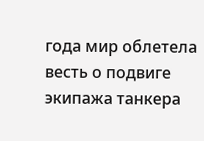года мир облетела весть о подвиге экипажа танкера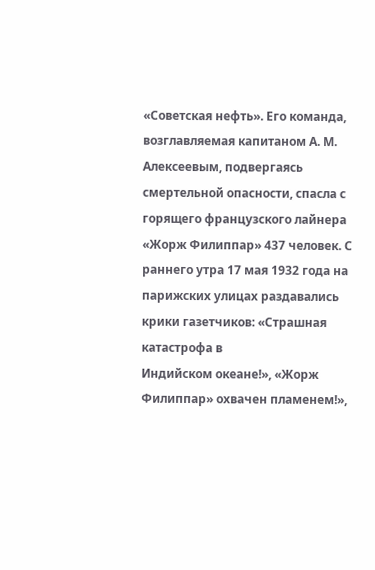«Советская нефть». Его команда, возглавляемая капитаном А. М. Алексеевым, подвергаясь смертельной опасности, спасла с горящего французского лайнера «Жорж Филиппар» 437 человек. С раннего утра 17 мая 1932 года на парижских улицах раздавались крики газетчиков: «Страшная катастрофа в
Индийском океане!», «Жорж Филиппар» охвачен пламенем!»,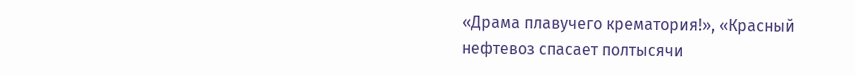«Драма плавучего крематория!», «Красный нефтевоз спасает полтысячи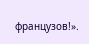французов!».